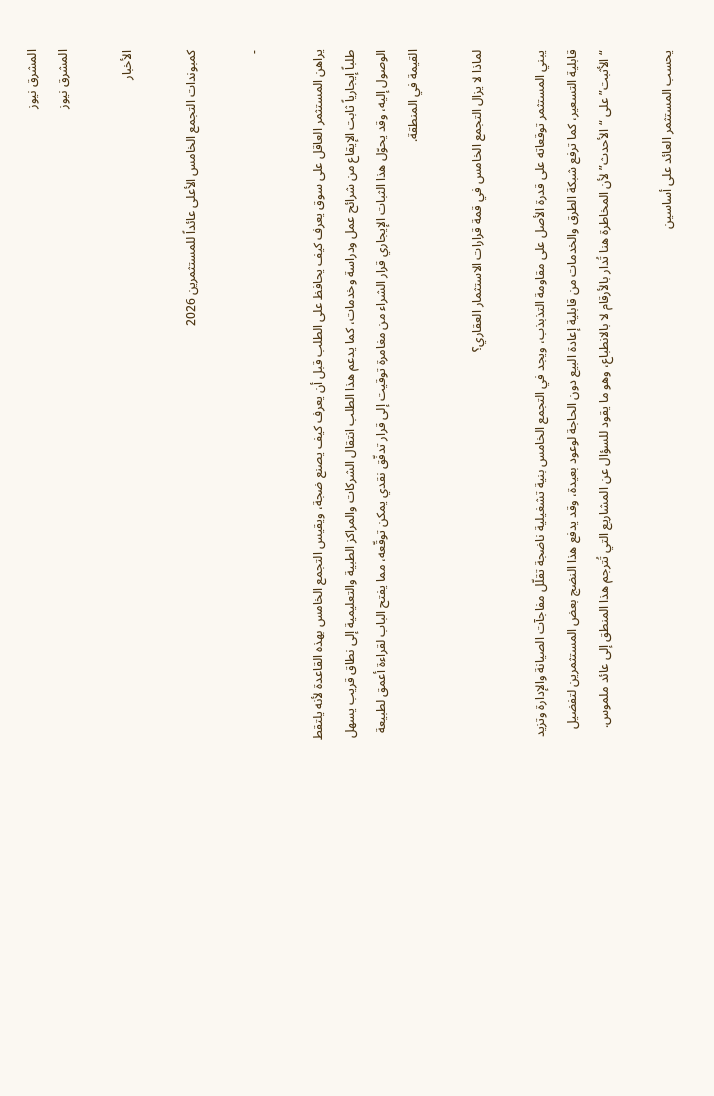المشرق نيوز
المشرق نيوز

الأخبار

كمبوندات التجمع الخامس الأعلى عائداً للمستثمرين 2026

-

يراهن المستثمر العاقل على سوق يعرف كيف يحافظ على الطلب قبل أن يعرف كيف يصنع ضجة، ويقيس التجمع الخامس بهذه القاعدة لأنه يلتقط طلباً إيجارياً ثابت الإيقاع من شرائح عمل ودراسة وخدمات، كما يدعم هذا الطلب انتقال الشركات والمراكز الطبية والتعليمية إلى نطاق قريب يسهل الوصول إليه، وقد يحوّل هذا الثبات الإيجاري قرار الشراء من مغامرة توقيت إلى قرار تدفّق نقدي يمكن توقّعه، مما يفتح الباب لقراءة أعمق لطبيعة القيمة في المنطقة.

لماذا لا يزال التجمع الخامس في قمة قرارات الاستثمار العقاري؟

يبني المستثمر توقعاته على قدرة الأصل على مقاومة التذبذب، ويجد في التجمع الخامس بنية تشغيلية ناضجة تقلّل مفاجآت الصيانة والإدارة وتزيد قابلية التسعير، كما ترفع شبكة الطرق والخدمات من قابلية إعادة البيع دون الحاجة لوعود بعيدة، وقد يدفع هذا النضج بعض المستثمرين لتفضيل “الأثبت” على “الأحدث” لأن المخاطرة هنا تُدار بالأرقام لا بالانطباع، وهو ما يقود للسؤال عن المشاريع التي تُترجم هذا المنطق إلى عائد ملموس.

يحسب المستثمر العائد على أساسين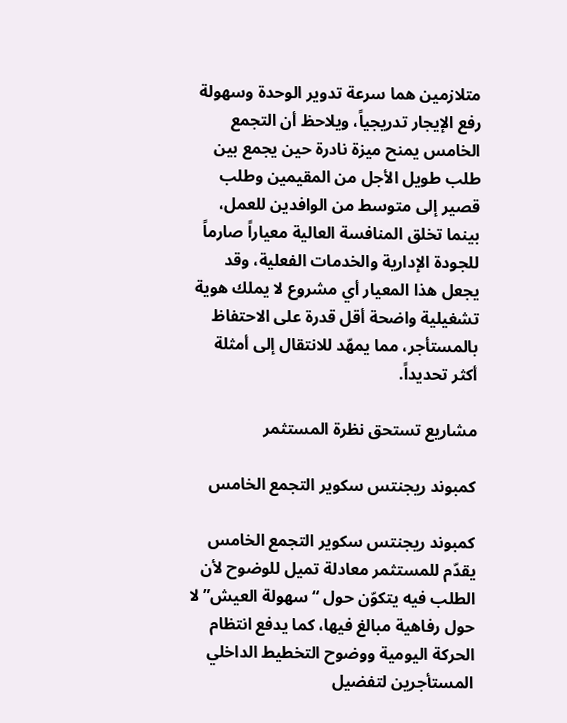متلازمين هما سرعة تدوير الوحدة وسهولة رفع الإيجار تدريجياً، ويلاحظ أن التجمع الخامس يمنح ميزة نادرة حين يجمع بين طلب طويل الأجل من المقيمين وطلب قصير إلى متوسط من الوافدين للعمل، بينما تخلق المنافسة العالية معياراً صارماً للجودة الإدارية والخدمات الفعلية، وقد يجعل هذا المعيار أي مشروع لا يملك هوية تشغيلية واضحة أقل قدرة على الاحتفاظ بالمستأجر، مما يمهّد للانتقال إلى أمثلة أكثر تحديداً.

مشاريع تستحق نظرة المستثمر

كمبوند ريجنتس سكوير التجمع الخامس

كمبوند ريجنتس سكوير التجمع الخامس يقدّم للمستثمر معادلة تميل للوضوح لأن الطلب فيه يتكوّن حول “سهولة العيش” لا حول رفاهية مبالغ فيها، كما يدفع انتظام الحركة اليومية ووضوح التخطيط الداخلي المستأجرين لتفضيل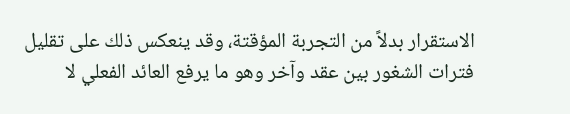الاستقرار بدلاً من التجربة المؤقتة، وقد ينعكس ذلك على تقليل فترات الشغور بين عقد وآخر وهو ما يرفع العائد الفعلي لا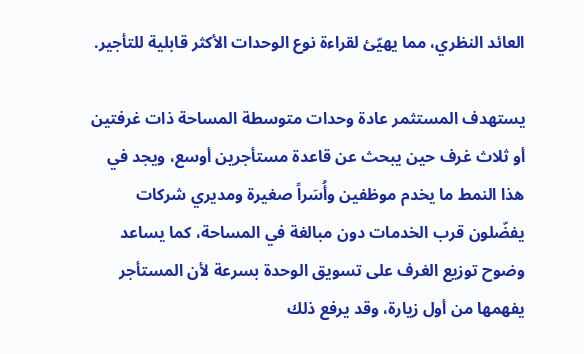العائد النظري، مما يهيّئ لقراءة نوع الوحدات الأكثر قابلية للتأجير.

يستهدف المستثمر عادة وحدات متوسطة المساحة ذات غرفتين أو ثلاث غرف حين يبحث عن قاعدة مستأجرين أوسع، ويجد في هذا النمط ما يخدم موظفين وأُسَراً صغيرة ومديري شركات يفضّلون قرب الخدمات دون مبالغة في المساحة، كما يساعد وضوح توزيع الغرف على تسويق الوحدة بسرعة لأن المستأجر يفهمها من أول زيارة، وقد يرفع ذلك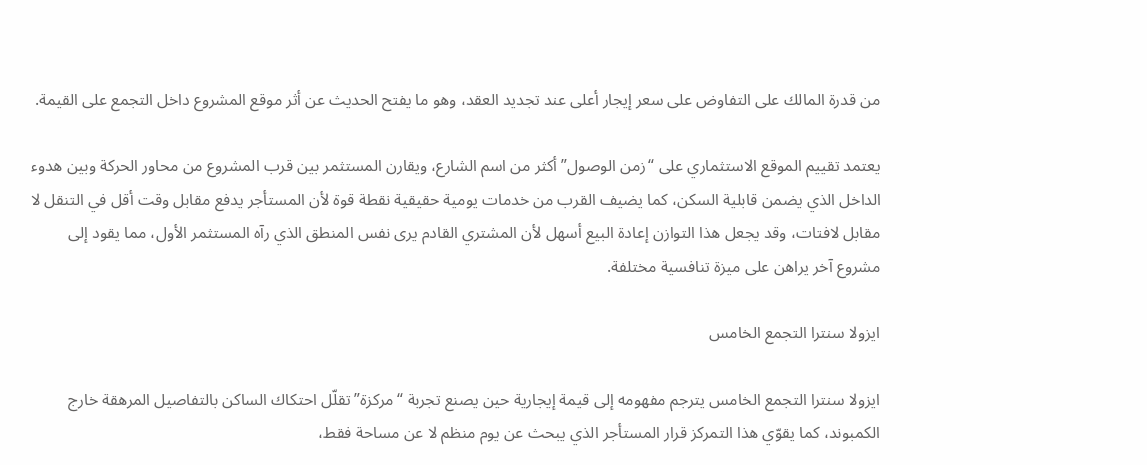من قدرة المالك على التفاوض على سعر إيجار أعلى عند تجديد العقد، وهو ما يفتح الحديث عن أثر موقع المشروع داخل التجمع على القيمة.

يعتمد تقييم الموقع الاستثماري على “زمن الوصول” أكثر من اسم الشارع، ويقارن المستثمر بين قرب المشروع من محاور الحركة وبين هدوء الداخل الذي يضمن قابلية السكن، كما يضيف القرب من خدمات يومية حقيقية نقطة قوة لأن المستأجر يدفع مقابل وقت أقل في التنقل لا مقابل لافتات، وقد يجعل هذا التوازن إعادة البيع أسهل لأن المشتري القادم يرى نفس المنطق الذي رآه المستثمر الأول، مما يقود إلى مشروع آخر يراهن على ميزة تنافسية مختلفة.

ايزولا سنترا التجمع الخامس

ايزولا سنترا التجمع الخامس يترجم مفهومه إلى قيمة إيجارية حين يصنع تجربة “مركزة” تقلّل احتكاك الساكن بالتفاصيل المرهقة خارج الكمبوند، كما يقوّي هذا التمركز قرار المستأجر الذي يبحث عن يوم منظم لا عن مساحة فقط،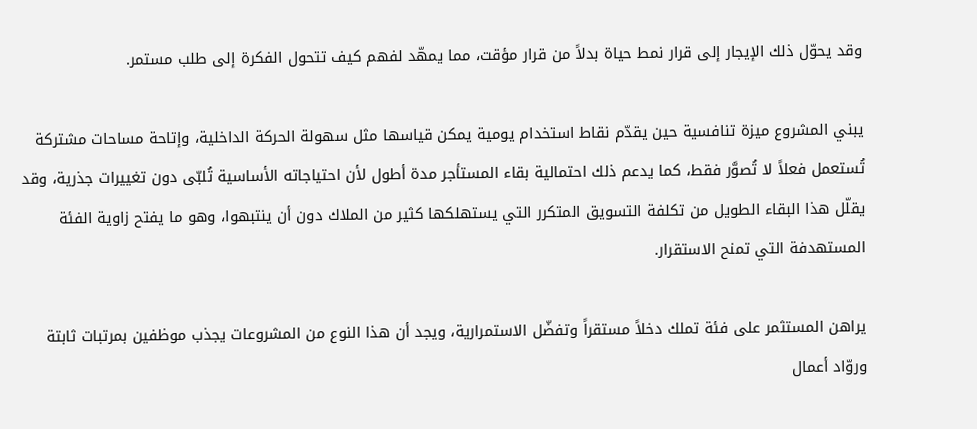وقد يحوّل ذلك الإيجار إلى قرار نمط حياة بدلاً من قرار مؤقت، مما يمهّد لفهم كيف تتحول الفكرة إلى طلب مستمر.

يبني المشروع ميزة تنافسية حين يقدّم نقاط استخدام يومية يمكن قياسها مثل سهولة الحركة الداخلية، وإتاحة مساحات مشتركة تُستعمل فعلاً لا تُصوَّر فقط، كما يدعم ذلك احتمالية بقاء المستأجر مدة أطول لأن احتياجاته الأساسية تُلبّى دون تغييرات جذرية، وقد يقلّل هذا البقاء الطويل من تكلفة التسويق المتكرر التي يستهلكها كثير من الملاك دون أن ينتبهوا، وهو ما يفتح زاوية الفئة المستهدفة التي تمنح الاستقرار.

يراهن المستثمر على فئة تملك دخلاً مستقراً وتفضّل الاستمرارية، ويجد أن هذا النوع من المشروعات يجذب موظفين بمرتبات ثابتة وروّاد أعمال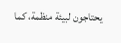يحتاجون لبيئة منظمة، كما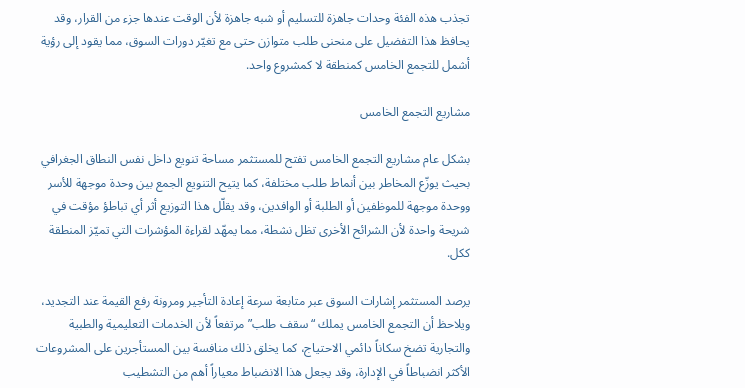تجذب هذه الفئة وحدات جاهزة للتسليم أو شبه جاهزة لأن الوقت عندها جزء من القرار، وقد يحافظ هذا التفضيل على منحنى طلب متوازن حتى مع تغيّر دورات السوق، مما يقود إلى رؤية أشمل للتجمع الخامس كمنطقة لا كمشروع واحد.

مشاريع التجمع الخامس

بشكل عام مشاريع التجمع الخامس تفتح للمستثمر مساحة تنويع داخل نفس النطاق الجغرافي بحيث يوزّع المخاطر بين أنماط طلب مختلفة، كما يتيح التنويع الجمع بين وحدة موجهة للأسر ووحدة موجهة للموظفين أو الطلبة أو الوافدين، وقد يقلّل هذا التوزيع أثر أي تباطؤ مؤقت في شريحة واحدة لأن الشرائح الأخرى تظل نشطة، مما يمهّد لقراءة المؤشرات التي تميّز المنطقة ككل.

يرصد المستثمر إشارات السوق عبر متابعة سرعة إعادة التأجير ومرونة رفع القيمة عند التجديد، ويلاحظ أن التجمع الخامس يملك “سقف طلب” مرتفعاً لأن الخدمات التعليمية والطبية والتجارية تضخ سكاناً دائمي الاحتياج، كما يخلق ذلك منافسة بين المستأجرين على المشروعات الأكثر انضباطاً في الإدارة، وقد يجعل هذا الانضباط معياراً أهم من التشطيب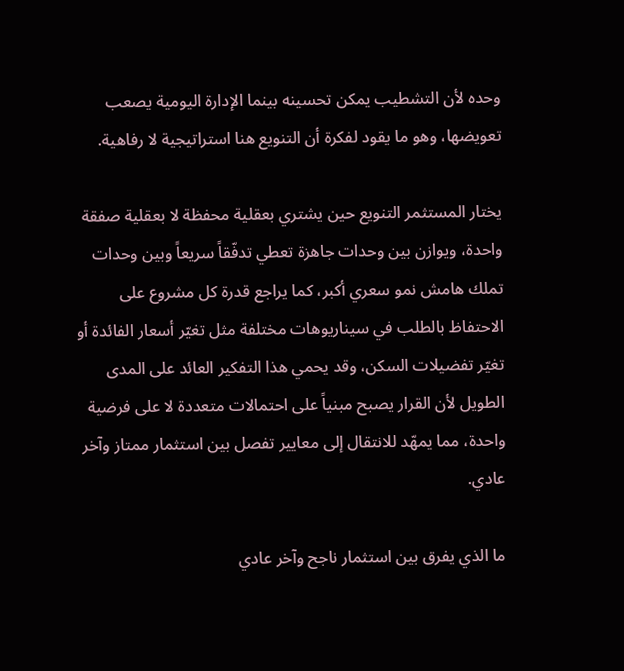وحده لأن التشطيب يمكن تحسينه بينما الإدارة اليومية يصعب تعويضها، وهو ما يقود لفكرة أن التنويع هنا استراتيجية لا رفاهية.

يختار المستثمر التنويع حين يشتري بعقلية محفظة لا بعقلية صفقة واحدة، ويوازن بين وحدات جاهزة تعطي تدفّقاً سريعاً وبين وحدات تملك هامش نمو سعري أكبر، كما يراجع قدرة كل مشروع على الاحتفاظ بالطلب في سيناريوهات مختلفة مثل تغيّر أسعار الفائدة أو تغيّر تفضيلات السكن، وقد يحمي هذا التفكير العائد على المدى الطويل لأن القرار يصبح مبنياً على احتمالات متعددة لا على فرضية واحدة، مما يمهّد للانتقال إلى معايير تفصل بين استثمار ممتاز وآخر عادي.

ما الذي يفرق بين استثمار ناجح وآخر عادي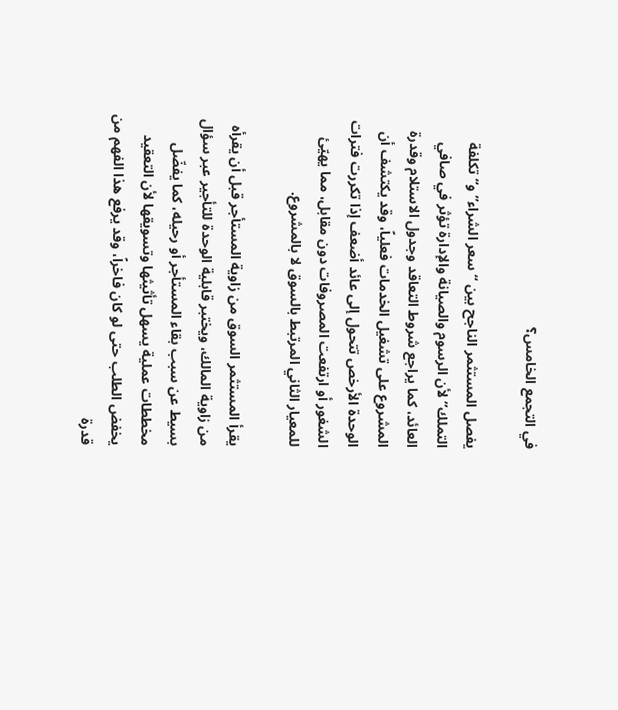في التجمع الخامس؟

يفصل المستثمر الناجح بين “سعر الشراء” و“تكلفة التملك” لأن الرسوم والصيانة والإدارة تؤثر في صافي العائد، كما يراجع شروط التعاقد وجدول الاستلام وقدرة المشروع على تشغيل الخدمات فعلياً، وقد يكتشف أن الوحدة الأرخص تتحول إلى عائد أضعف إذا تكررت فترات الشغور أو ارتفعت المصروفات دون مقابل، مما يهيّئ للمعيار الثاني المرتبط بالسوق لا بالمشروع.

يقرأ المستثمر السوق من زاوية المستأجر قبل أن يقرأه من زاوية المالك، ويختبر قابلية الوحدة للتأجير عبر سؤال بسيط عن سبب بقاء المستأجر أو رحيله، كما يفضّل مخططات عملية يسهل تأثيثها وتسويقها لأن التعقيد يخفض الطلب حتى لو كان فاخراً، وقد يرفع هذا الفهم من قدرة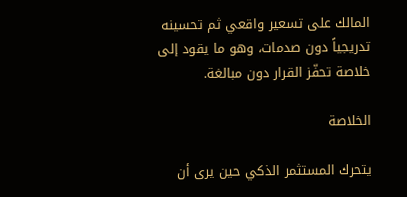المالك على تسعير واقعي ثم تحسينه تدريجياً دون صدمات، وهو ما يقود إلى خلاصة تحفّز القرار دون مبالغة.

الخلاصة

يتحرك المستثمر الذكي حين يرى أن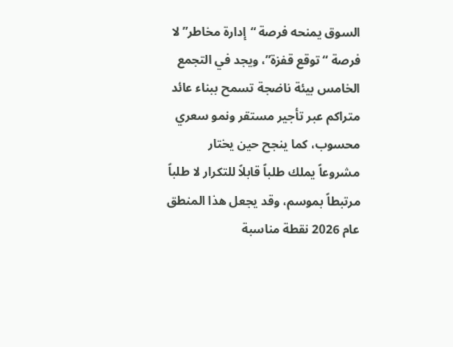السوق يمنحه فرصة “إدارة مخاطر” لا فرصة “توقع قفزة”، ويجد في التجمع الخامس بيئة ناضجة تسمح ببناء عائد متراكم عبر تأجير مستقر ونمو سعري محسوب، كما ينجح حين يختار مشروعاً يملك طلباً قابلاً للتكرار لا طلباً مرتبطاً بموسم، وقد يجعل هذا المنطق عام 2026 نقطة مناسبة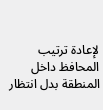لإعادة ترتيب المحافظ داخل المنطقة بدل انتظار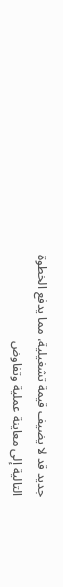جديد قد لا يضيف قيمة تشغيلية، مما يدفع الخطوة التالية إلى معاينة عملية وتفاوض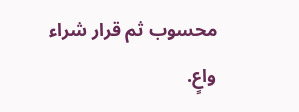محسوب ثم قرار شراء واعٍ.